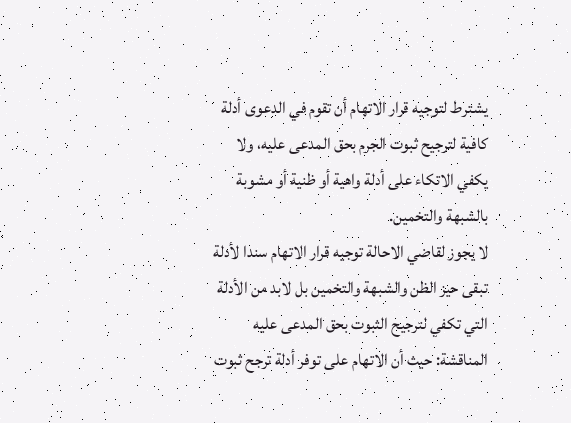يشترط لتوجيه قرار الاتهام أن تقوم في الدعوى أدلة كافية لترجيح ثبوت الجرم بحق المدعى عليه، ولا يكفي الاتكاء على أدلة واهية أو ظنية أو مشوبة بالشبهة والتخمين.
لا يجوز لقاضي الاحالة توجيه قرار الاتهام سندا لأدلة تبقى حيز الظن والشبهة والتخمين بل لابد من الأدلة التي تكفي لترجيح الثبوت بحق المدعى عليه المناقشة: حيث أن الاتهام على توفر أدلة ترجح ثبوت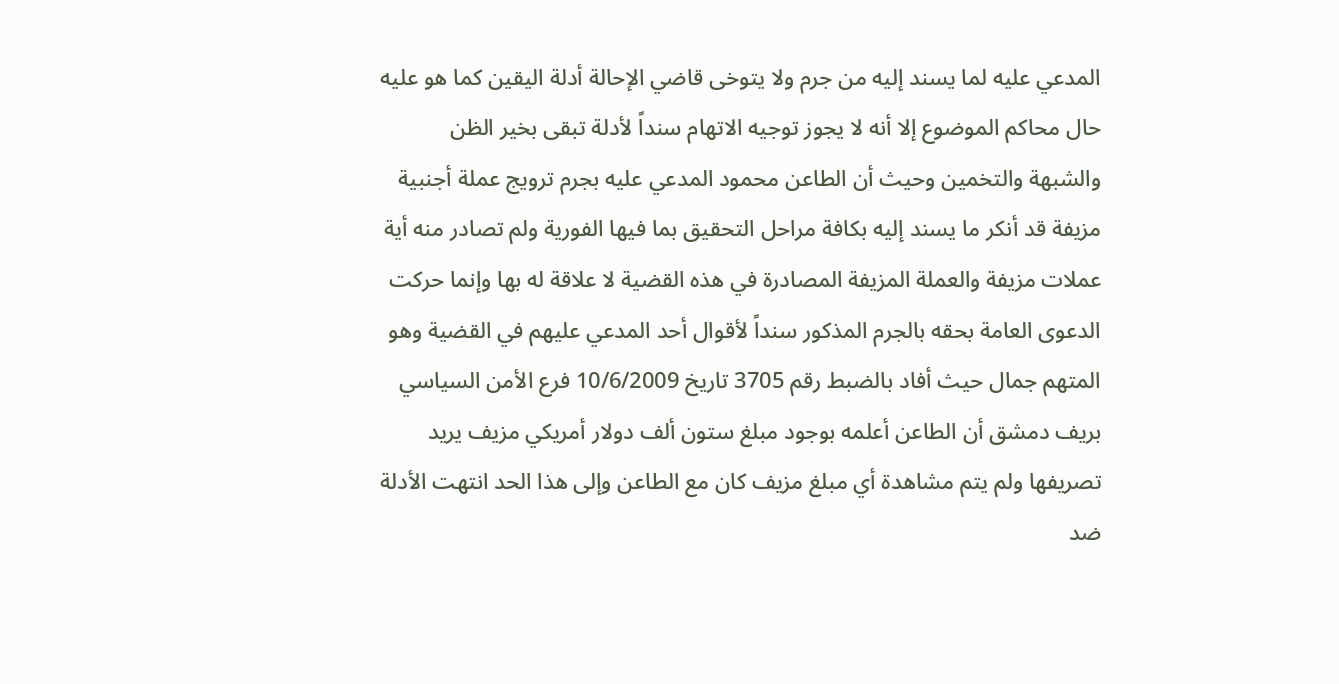المدعي عليه لما يسند إليه من جرم ولا يتوخى قاضي الإحالة أدلة اليقين كما هو عليه حال محاكم الموضوع إلا أنه لا يجوز توجيه الاتهام سنداً لأدلة تبقى بخير الظن والشبهة والتخمين وحيث أن الطاعن محمود المدعي عليه بجرم ترويج عملة أجنبية مزيفة قد أنكر ما يسند إليه بكافة مراحل التحقيق بما فيها الفورية ولم تصادر منه أية عملات مزيفة والعملة المزيفة المصادرة في هذه القضية لا علاقة له بها وإنما حركت الدعوى العامة بحقه بالجرم المذكور سنداً لأقوال أحد المدعي عليهم في القضية وهو المتهم جمال حيث أفاد بالضبط رقم 3705 تاريخ 10/6/2009 فرع الأمن السياسي بريف دمشق أن الطاعن أعلمه بوجود مبلغ ستون ألف دولار أمريكي مزيف يريد تصريفها ولم يتم مشاهدة أي مبلغ مزيف كان مع الطاعن وإلى هذا الحد انتهت الأدلة ضد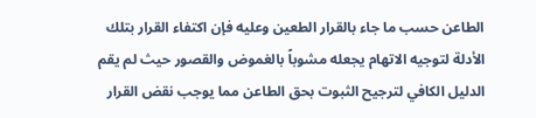الطاعن حسب ما جاء بالقرار الطعين وعليه فإن اكتفاء القرار بتلك الأدلة لتوجيه الاتهام يجعله مشوباً بالغموض والقصور حيث لم يقم الدليل الكافي لترجيح الثبوت بحق الطاعن مما يوجب نقض القرار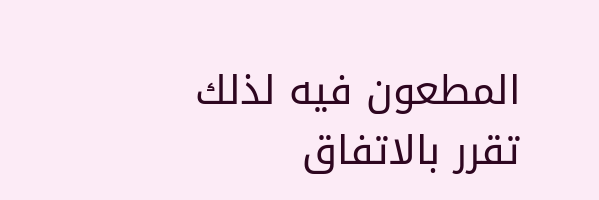المطعون فيه لذلك تقرر بالاتفاق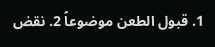1. قبول الطعن موضوعاً 2. نقض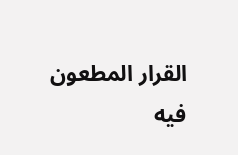القرار المطعون فيه